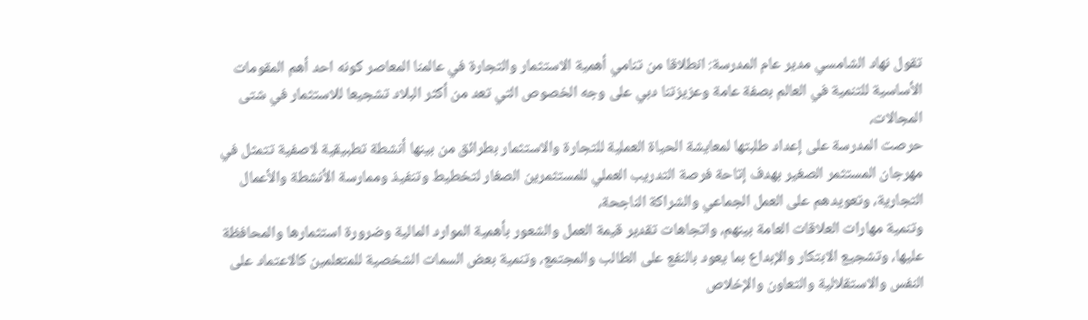تقول نهاد الشامسي مدير عام المدرسة: انطلاقا من تنامي أهمية الاستثمار والتجارة في عالمنا المعاصر كونه احد أهم المقومات الأساسية للتنمية في العالم بصفة عامة وعزيزتنا دبي على وجه الخصوص التي تعد من أكثر البلاد تشجيعا للاستثمار في شتى المجالات،
حرصت المدرسة على إعداد طلبتها لمعايشة الحياة العملية للتجارة والاستثمار بطرائق من بينها أنشطة تطبيقية لاصفية تتمثل في مهرجان المستثمر الصغير بهدف إتاحة فرصة التدريب العملي للمستثمرين الصغار لتخطيط وتنفيذ وممارسة الأنشطة والأعمال التجارية، وتعويدهم على العمل الجماعي والشراكة الناجحة،
وتنمية مهارات العلاقات العامة بينهم، واتجاهات تقدير قيمة العمل والشعور بأهمية الموارد المالية وضرورة استثمارها والمحافظة عليها، وتشجيع الابتكار والإبداع بما يعود بالنفع على الطالب والمجتمع، وتنمية بعض السمات الشخصية للمتعلمين كالاعتماد على النفس والاستقلالية والتعاون والإخلاص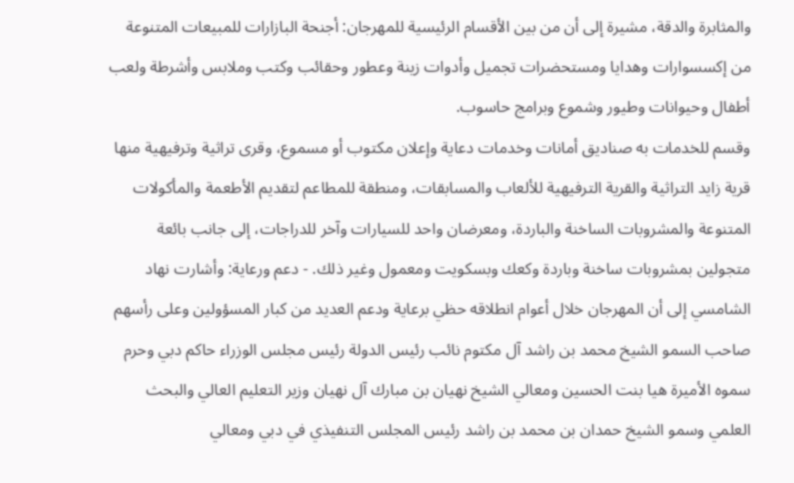والمثابرة والدقة، مشيرة إلى أن من بين الأقسام الرئيسية للمهرجان: أجنحة البازارات للمبيعات المتنوعة من إكسسوارات وهدايا ومستحضرات تجميل وأدوات زينة وعطور وحقائب وكتب وملابس وأشرطة ولعب أطفال وحيوانات وطيور وشموع وبرامج حاسوب.
وقسم للخدمات به صناديق أمانات وخدمات دعاية وإعلان مكتوب أو مسموع، وقرى تراثية وترفيهية منها قرية زايد التراثية والقرية الترفيهية للألعاب والمسابقات، ومنطقة للمطاعم لتقديم الأطعمة والمأكولات المتنوعة والمشروبات الساخنة والباردة، ومعرضان واحد للسيارات وآخر للدراجات، إلى جانب بائعة متجولين بمشروبات ساخنة وباردة وكعك وبسكويت ومعمول وغير ذلك. - دعم ورعاية: وأشارت نهاد الشامسي إلى أن المهرجان خلال أعوام انطلاقه حظي برعاية ودعم العديد من كبار المسؤولين وعلى رأسهم صاحب السمو الشيخ محمد بن راشد آل مكتوم نائب رئيس الدولة رئيس مجلس الوزراء حاكم دبي وحرم سموه الأميرة هيا بنت الحسين ومعالي الشيخ نهيان بن مبارك آل نهيان وزير التعليم العالي والبحث العلمي وسمو الشيخ حمدان بن محمد بن راشد رئيس المجلس التنفيذي في دبي ومعالي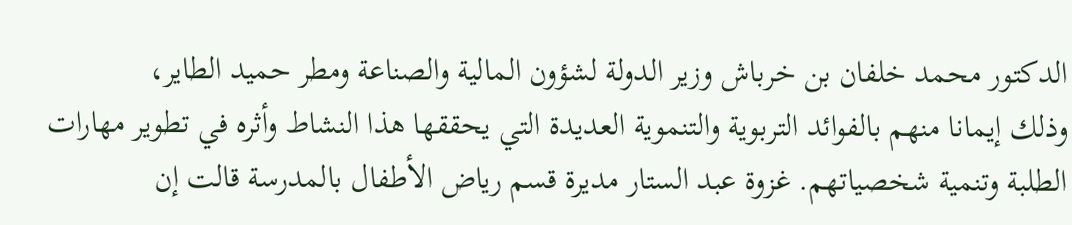الدكتور محمد خلفان بن خرباش وزير الدولة لشؤون المالية والصناعة ومطر حميد الطاير،
وذلك إيمانا منهم بالفوائد التربوية والتنموية العديدة التي يحققها هذا النشاط وأثره في تطوير مهارات الطلبة وتنمية شخصياتهم. غزوة عبد الستار مديرة قسم رياض الأطفال بالمدرسة قالت إن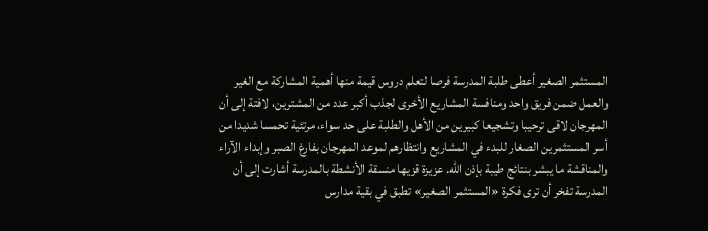المستثمر الصغير أعطى طلبة المدرسة فرصا لتعلم دروس قيمة منها أهمية المشاركة مع الغير والعمل ضمن فريق واحد ومنافسة المشاريع الأخرى لجذب أكبر عدد من المشترين، لافتة إلى أن المهرجان لاقى ترحيبا وتشجيعا كبيرين من الأهل والطلبة على حد سواء، مرتئية تحمسا شديدا من أسر المستثمرين الصغار للبدء في المشاريع وانتظارهم لموعد المهرجان بفارغ الصبر وإبداء الآراء والمناقشة ما يبشر بنتائج طيبة بإذن الله. عزيزة قزيها منسقة الأنشطة بالمدرسة أشارت إلى أن المدرسة تفخر أن ترى فكرة «المستثمر الصغير» تطبق في بقية مدارس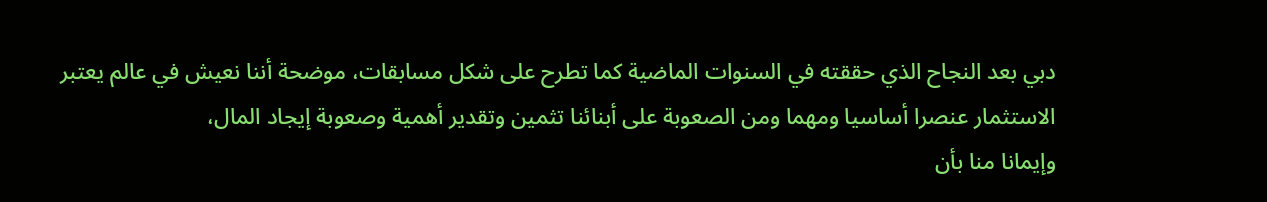دبي بعد النجاح الذي حققته في السنوات الماضية كما تطرح على شكل مسابقات، موضحة أننا نعيش في عالم يعتبر الاستثمار عنصرا أساسيا ومهما ومن الصعوبة على أبنائنا تثمين وتقدير أهمية وصعوبة إيجاد المال،
وإيمانا منا بأن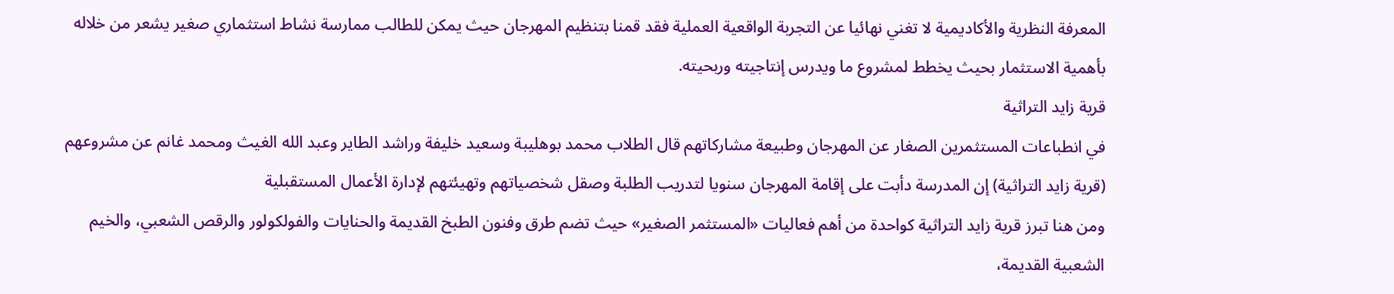المعرفة النظرية والأكاديمية لا تغني نهائيا عن التجربة الواقعية العملية فقد قمنا بتنظيم المهرجان حيث يمكن للطالب ممارسة نشاط استثماري صغير يشعر من خلاله بأهمية الاستثمار بحيث يخطط لمشروع ما ويدرس إنتاجيته وربحيته.
قرية زايد التراثية
في انطباعات المستثمرين الصغار عن المهرجان وطبيعة مشاركاتهم قال الطلاب محمد بوهليبة وسعيد خليفة وراشد الطاير وعبد الله الغيث ومحمد غانم عن مشروعهم (قرية زايد التراثية) إن المدرسة دأبت على إقامة المهرجان سنويا لتدريب الطلبة وصقل شخصياتهم وتهيئتهم لإدارة الأعمال المستقبلية
ومن هنا تبرز قرية زايد التراثية كواحدة من أهم فعاليات «المستثمر الصغير» حيث تضم طرق وفنون الطبخ القديمة والحنايات والفولكولور والرقص الشعبي، والخيم الشعبية القديمة،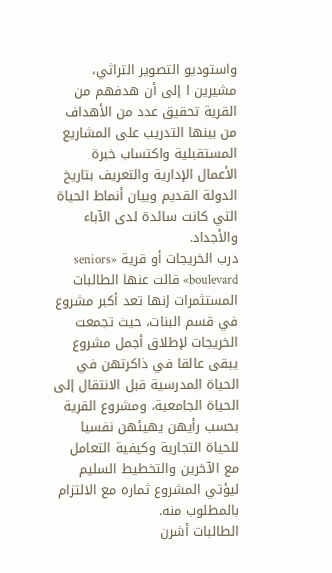واستوديو التصوير التراثي، مشيرين ا إلى أن هدفهم من القرية تحقيق عدد من الأهداف من بينها التدريب على المشاريع المستقبلية واكتساب خبرة الأعمال الإدارية والتعريف بتاريخ الدولة القديم وبيان أنماط الحياة التي كانت سائدة لدى الآباء والأجداد.
درب الخريجات أو قرية «seniors boulevard» قالت عنها الطالبات المستثمرات إنها تعد أكبر مشروع في قسم البنات، حيث تجمعت الخريجات لإطلاق أجمل مشروع يبقى عالقا في ذاكرتهن في الحياة المدرسية قبل الانتقال إلى الحياة الجامعية، ومشروع القرية بحسب رأيهن يهيئهن نفسيا للحياة التجارية وكيفية التعامل مع الآخرين والتخطيط السليم ليؤتي المشروع ثماره مع الالتزام بالمطلوب منه.
الطالبات أشرن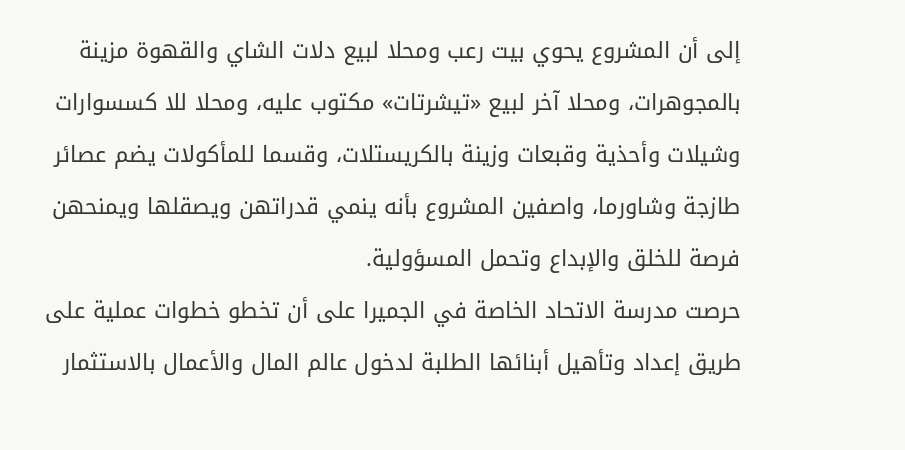إلى أن المشروع يحوي بيت رعب ومحلا لبيع دلات الشاي والقهوة مزينة بالمجوهرات، ومحلا آخر لبيع «تيشرتات» مكتوب عليه، ومحلا للا كسسوارات وشيلات وأحذية وقبعات وزينة بالكريستلات، وقسما للمأكولات يضم عصائر طازجة وشاورما، واصفين المشروع بأنه ينمي قدراتهن ويصقلها ويمنحهن فرصة للخلق والإبداع وتحمل المسؤولية.
حرصت مدرسة الاتحاد الخاصة في الجميرا على أن تخطو خطوات عملية على طريق إعداد وتأهيل أبنائها الطلبة لدخول عالم المال والأعمال بالاستثمار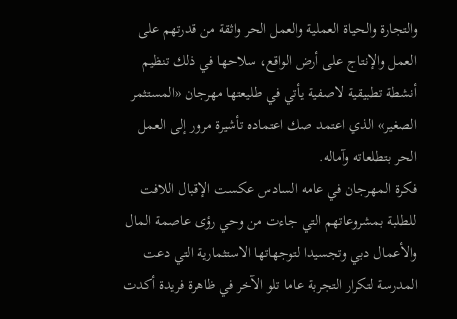والتجارة والحياة العملية والعمل الحر واثقة من قدرتهم على العمل والإنتاج على أرض الواقع، سلاحها في ذلك تنظيم أنشطة تطبيقية لاصفية يأتي في طليعتها مهرجان «المستثمر الصغير» الذي اعتمد صك اعتماده تأشيرة مرور إلى العمل الحر بتطلعاته وآماله.
فكرة المهرجان في عامه السادس عكست الإقبال اللافت للطلبة بمشروعاتهم التي جاءت من وحي رؤى عاصمة المال والأعمال دبي وتجسيدا لتوجهاتها الاستثمارية التي دعت المدرسة لتكرار التجربة عاما تلو الآخر في ظاهرة فريدة أكدت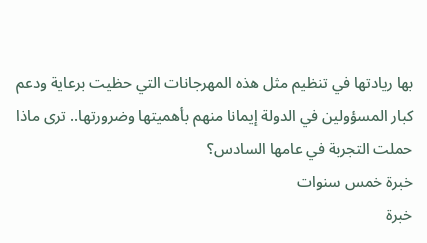بها ريادتها في تنظيم مثل هذه المهرجانات التي حظيت برعاية ودعم كبار المسؤولين في الدولة إيمانا منهم بأهميتها وضرورتها.. ترى ماذا حملت التجربة في عامها السادس؟
خبرة خمس سنوات
خبرة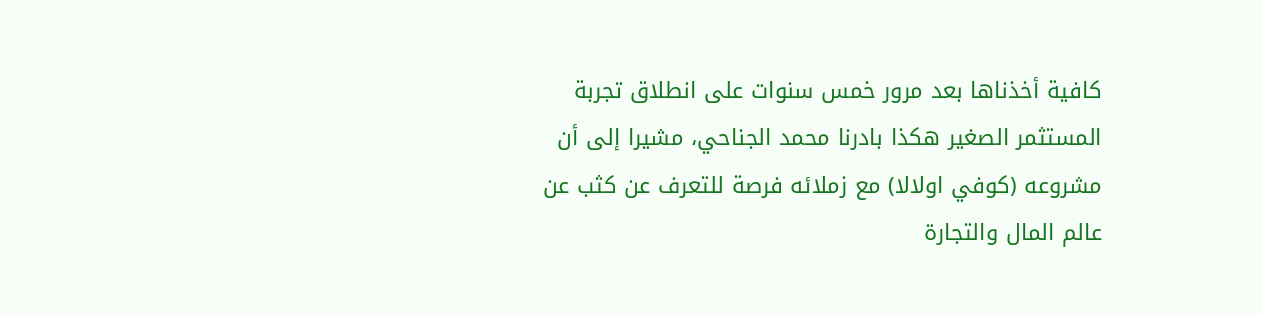كافية أخذناها بعد مرور خمس سنوات على انطلاق تجربة المستثمر الصغير هكذا بادرنا محمد الجناحي، مشيرا إلى أن مشروعه (كوفي اولالا) مع زملائه فرصة للتعرف عن كثب عن عالم المال والتجارة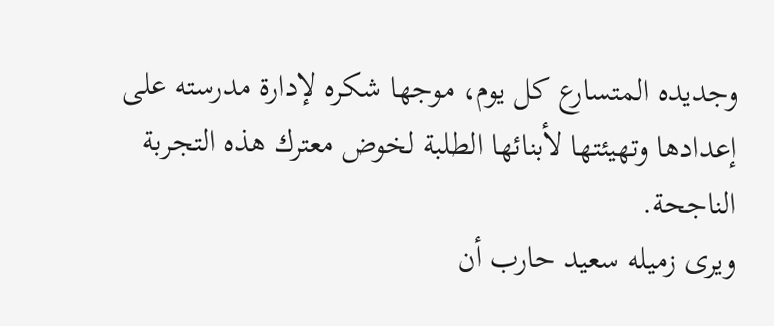وجديده المتسارع كل يوم، موجها شكره لإدارة مدرسته على إعدادها وتهيئتها لأبنائها الطلبة لخوض معترك هذه التجربة الناجحة.
ويرى زميله سعيد حارب أن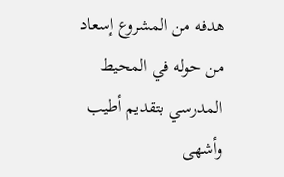هدفه من المشروع إسعاد من حوله في المحيط المدرسي بتقديم أطيب وأشهى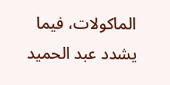الماكولات، فيما يشدد عبد الحميد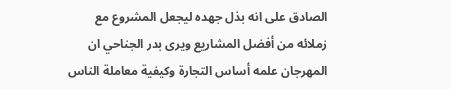الصادق على انه بذل جهده ليجعل المشروع مع زملائه من أفضل المشاريع ويرى بدر الجناحي ان المهرجان علمه أساس التجارة وكيفية معاملة الناس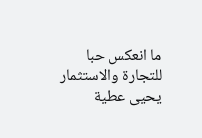ما انعكس حبا للتجارة والاستثمار
يحيى عطية